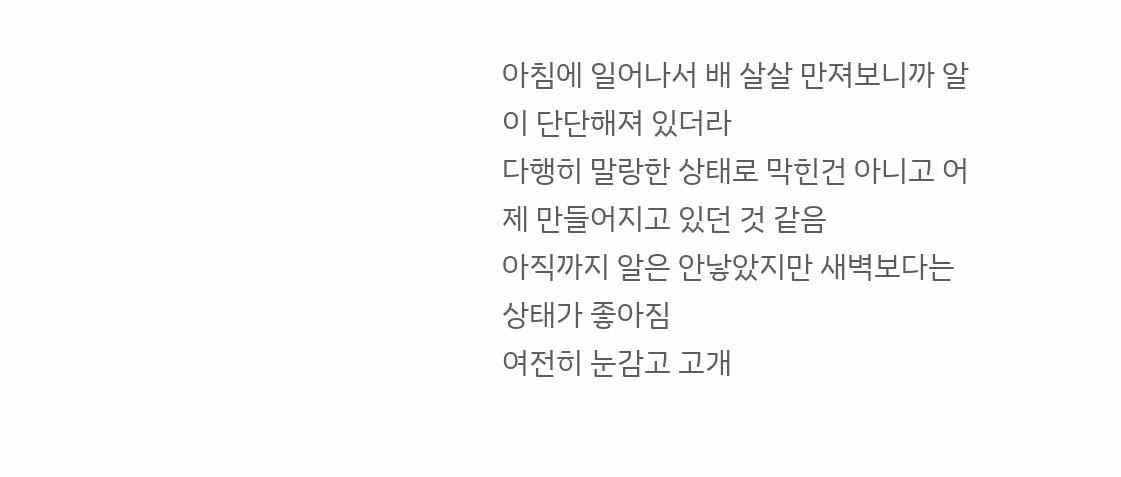아침에 일어나서 배 살살 만져보니까 알이 단단해져 있더라
다행히 말랑한 상태로 막힌건 아니고 어제 만들어지고 있던 것 같음
아직까지 알은 안낳았지만 새벽보다는 상태가 좋아짐
여전히 눈감고 고개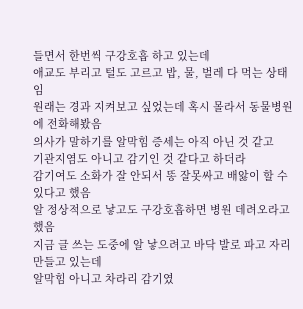들면서 한번씩 구강호흡 하고 있는데
애교도 부리고 털도 고르고 밥, 물, 벌레 다 먹는 상태임
원래는 경과 지켜보고 싶었는데 혹시 몰라서 동물병원에 전화해봤음
의사가 말하기를 알막힘 증세는 아직 아닌 것 같고
기관지염도 아니고 감기인 것 같다고 하더라
감기여도 소화가 잘 안되서 똥 잘못싸고 배앓이 할 수 있다고 했음
알 정상적으로 낳고도 구강호흡하면 병원 데려오라고 했음
지금 글 쓰는 도중에 알 낳으려고 바닥 발로 파고 자리 만들고 있는데
알막힘 아니고 차라리 감기였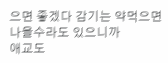으면 좋겠다 감기는 약먹으면 나을수라도 있으니까
애교도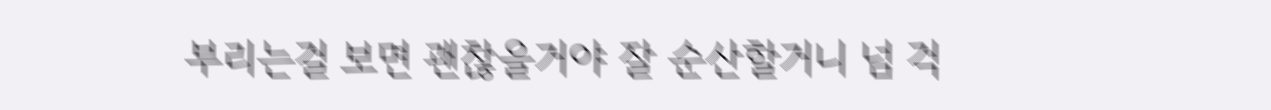부리는걸 보면 괜찮을거야 잘 순산할거니 넘 걱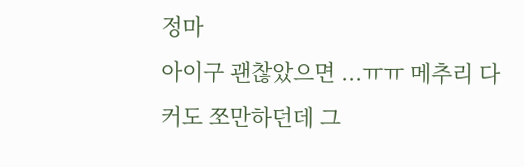정마
아이구 괜찮았으면 ...ㅠㅠ 메추리 다 커도 쪼만하던데 그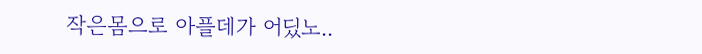작은몸으로 아플데가 어딨노..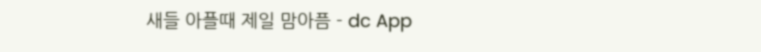새들 아플때 제일 맘아픔 - dc App